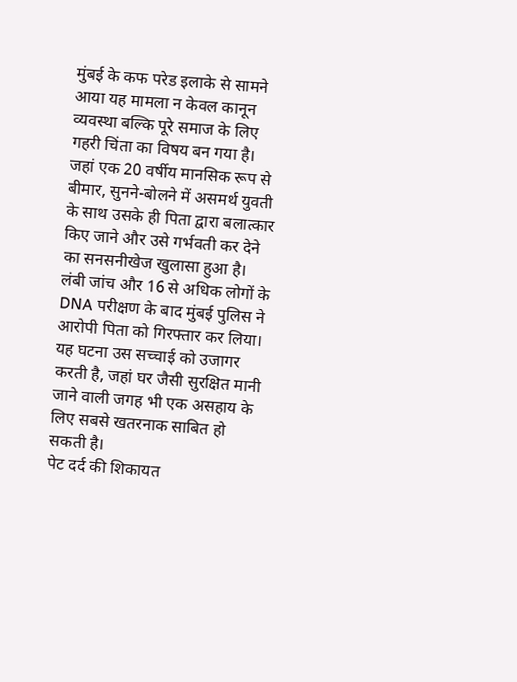मुंबई के कफ परेड इलाके से सामने आया यह मामला न केवल कानून व्यवस्था बल्कि पूरे समाज के लिए गहरी चिंता का विषय बन गया है।
जहां एक 20 वर्षीय मानसिक रूप से बीमार, सुनने-बोलने में असमर्थ युवती के साथ उसके ही पिता द्वारा बलात्कार किए जाने और उसे गर्भवती कर देने का सनसनीखेज खुलासा हुआ है।
लंबी जांच और 16 से अधिक लोगों के DNA परीक्षण के बाद मुंबई पुलिस ने आरोपी पिता को गिरफ्तार कर लिया।
यह घटना उस सच्चाई को उजागर करती है, जहां घर जैसी सुरक्षित मानी जाने वाली जगह भी एक असहाय के लिए सबसे खतरनाक साबित हो सकती है।
पेट दर्द की शिकायत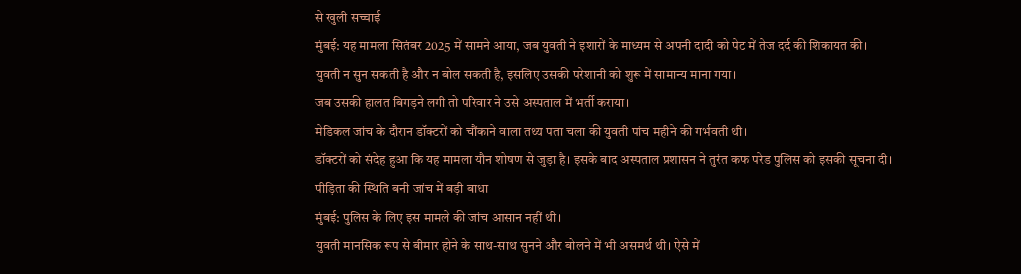से खुली सच्चाई
मुंबई: यह मामला सितंबर 2025 में सामने आया, जब युवती ने इशारों के माध्यम से अपनी दादी को पेट में तेज दर्द की शिकायत की।
युवती न सुन सकती है और न बोल सकती है, इसलिए उसकी परेशानी को शुरू में सामान्य माना गया।
जब उसकी हालत बिगड़ने लगी तो परिवार ने उसे अस्पताल में भर्ती कराया।
मेडिकल जांच के दौरान डॉक्टरों को चौंकाने वाला तथ्य पता चला की युवती पांच महीने की गर्भवती थी।
डॉक्टरों को संदेह हुआ कि यह मामला यौन शोषण से जुड़ा है। इसके बाद अस्पताल प्रशासन ने तुरंत कफ परेड पुलिस को इसकी सूचना दी।
पीड़िता की स्थिति बनी जांच में बड़ी बाधा
मुंबई: पुलिस के लिए इस मामले की जांच आसान नहीं थी।
युवती मानसिक रूप से बीमार होने के साथ-साथ सुनने और बोलने में भी असमर्थ थी। ऐसे में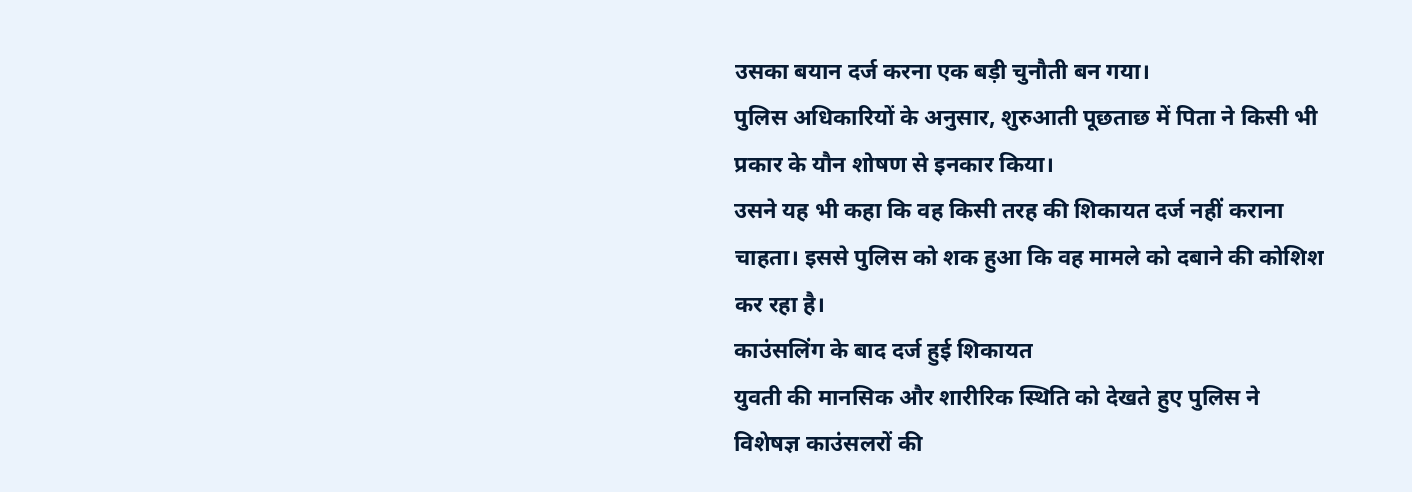उसका बयान दर्ज करना एक बड़ी चुनौती बन गया।
पुलिस अधिकारियों के अनुसार, शुरुआती पूछताछ में पिता ने किसी भी प्रकार के यौन शोषण से इनकार किया।
उसने यह भी कहा कि वह किसी तरह की शिकायत दर्ज नहीं कराना चाहता। इससे पुलिस को शक हुआ कि वह मामले को दबाने की कोशिश कर रहा है।
काउंसलिंग के बाद दर्ज हुई शिकायत
युवती की मानसिक और शारीरिक स्थिति को देखते हुए पुलिस ने विशेषज्ञ काउंसलरों की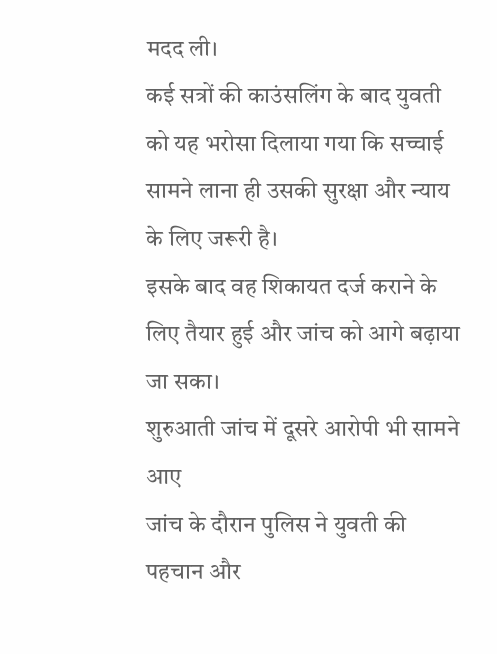मदद ली।
कई सत्रों की काउंसलिंग के बाद युवती को यह भरोसा दिलाया गया कि सच्चाई सामने लाना ही उसकी सुरक्षा और न्याय के लिए जरूरी है।
इसके बाद वह शिकायत दर्ज कराने के लिए तैयार हुई और जांच को आगे बढ़ाया जा सका।
शुरुआती जांच में दूसरे आरोपी भी सामने आए
जांच के दौरान पुलिस ने युवती की पहचान और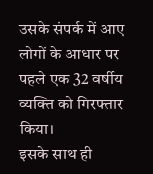उसके संपर्क में आए लोगों के आधार पर पहले एक 32 वर्षीय व्यक्ति को गिरफ्तार किया।
इसके साथ ही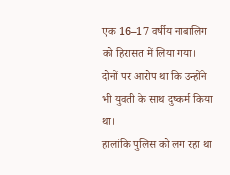एक 16–17 वर्षीय नाबालिग को हिरासत में लिया गया।
दोनों पर आरोप था कि उन्होंने भी युवती के साथ दुष्कर्म किया था।
हालांकि पुलिस को लग रहा था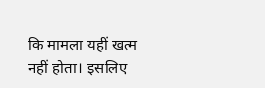कि मामला यहीं खत्म नहीं होता। इसलिए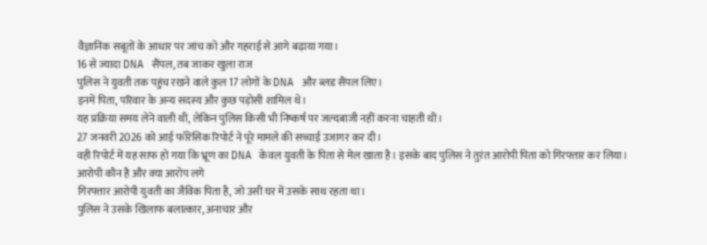वैज्ञानिक सबूतों के आधार पर जांच को और गहराई से आगे बढ़ाया गया।
16 से ज्यादा DNA सैंपल, तब जाकर खुला राज
पुलिस ने युवती तक पहुंच रखने वाले कुल 17 लोगों के DNA और ब्लड सैंपल लिए।
इनमें पिता, परिवार के अन्य सदस्य और कुछ पड़ोसी शामिल थे।
यह प्रक्रिया समय लेने वाली थी, लेकिन पुलिस किसी भी निष्कर्ष पर जल्दबाजी नहीं करना चाहती थी।
27 जनवरी 2026 को आई फॉरेंसिक रिपोर्ट ने पूरे मामले की सच्चाई उजागर कर दी।
वही रिपोर्ट में यह साफ हो गया कि भ्रूण का DNA केवल युवती के पिता से मेल खाता है। इसके बाद पुलिस ने तुरंत आरोपी पिता को गिरफ्तार कर लिया।
आरोपी कौन है और क्या आरोप लगे
गिरफ्तार आरोपी युवती का जैविक पिता है, जो उसी घर में उसके साथ रहता था।
पुलिस ने उसके खिलाफ बलात्कार, अनाचार और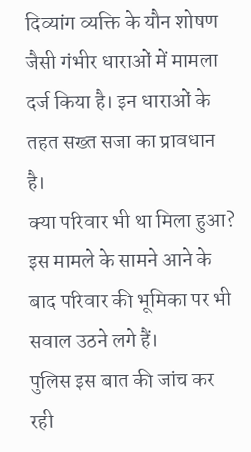दिव्यांग व्यक्ति के यौन शोषण जैसी गंभीर धाराओं में मामला दर्ज किया है। इन धाराओं के तहत सख्त सजा का प्रावधान है।
क्या परिवार भी था मिला हुआ?
इस मामले के सामने आने के बाद परिवार की भूमिका पर भी सवाल उठने लगे हैं।
पुलिस इस बात की जांच कर रही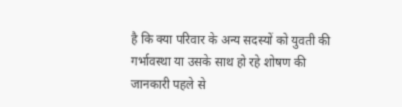है कि क्या परिवार के अन्य सदस्यों को युवती की गर्भावस्था या उसके साथ हो रहे शोषण की जानकारी पहले से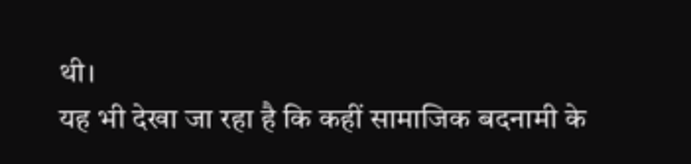थी।
यह भी देखा जा रहा है कि कहीं सामाजिक बदनामी के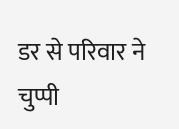डर से परिवार ने चुप्पी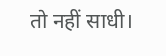तो नहीं साधी।